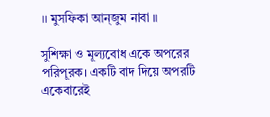॥ মুসফিকা আন্জুম নাবা ॥

সুশিক্ষা ও মূল্যবোধ একে অপরের পরিপূরক। একটি বাদ দিয়ে অপরটি একেবারেই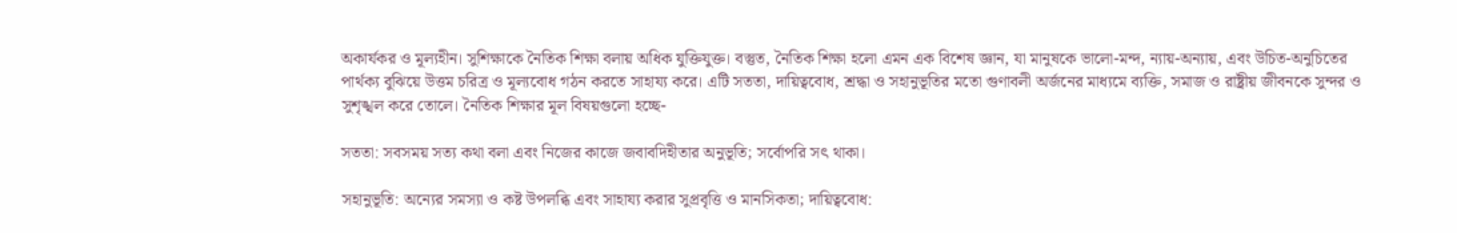অকার্যকর ও মূল্যহীন। সুশিক্ষাকে নৈতিক শিক্ষা বলায় অধিক যুক্তিযুক্ত। বস্তুত, নৈতিক শিক্ষা হলো এমন এক বিশেষ জ্ঞান, যা মানুষকে ভালো-মন্দ, ন্যায়-অন্যায়, এবং উচিত-অনুচিতের পার্থক্য বুঝিয়ে উত্তম চরিত্র ও মূল্যবোধ গঠন করতে সাহায্য করে। এটি সততা, দায়িত্ববোধ, শ্রদ্ধা ও সহানুভূতির মতো গুণাবলী অর্জনের মাধ্যমে ব্যক্তি, সমাজ ও রাষ্ট্রীয় জীবনকে সুন্দর ও সুশৃঙ্খল করে তোলে। নৈতিক শিক্ষার মূল বিষয়গুলো হচ্ছে-

সততা: সবসময় সত্য কথা বলা এবং নিজের কাজে জবাবদিহীতার অনুভূতি; সর্বোপরি সৎ থাকা।

সহানুভূতি: অন্যের সমস্যা ও কষ্ট উপলব্ধি এবং সাহায্য করার সুপ্রবৃত্তি ও মানসিকতা; দায়িত্ববোধ: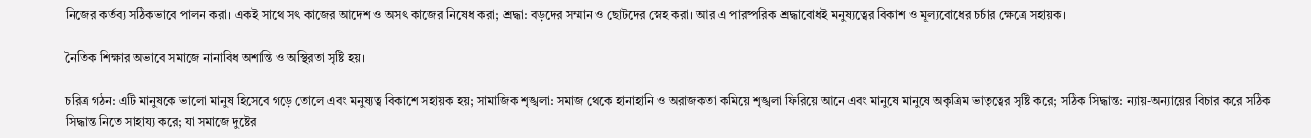নিজের কর্তব্য সঠিকভাবে পালন করা। একই সাথে সৎ কাজের আদেশ ও অসৎ কাজের নিষেধ করা; শ্রদ্ধা: বড়দের সম্মান ও ছোটদের স্নেহ করা। আর এ পারষ্পরিক শ্রদ্ধাবোধই মনুষ্যত্বের বিকাশ ও মূল্যবোধের চর্চার ক্ষেত্রে সহায়ক।

নৈতিক শিক্ষার অভাবে সমাজে নানাবিধ অশান্তি ও অস্থিরতা সৃষ্টি হয়।

চরিত্র গঠন: এটি মানুষকে ভালো মানুষ হিসেবে গড়ে তোলে এবং মনুষ্যত্ব বিকাশে সহায়ক হয়; সামাজিক শৃঙ্খলা: সমাজ থেকে হানাহানি ও অরাজকতা কমিয়ে শৃঙ্খলা ফিরিয়ে আনে এবং মানুষে মানুষে অকৃত্রিম ভাতৃত্বের সৃষ্টি করে; সঠিক সিদ্ধান্ত: ন্যায়-অন্যায়ের বিচার করে সঠিক সিদ্ধান্ত নিতে সাহায্য করে; যা সমাজে দুষ্টের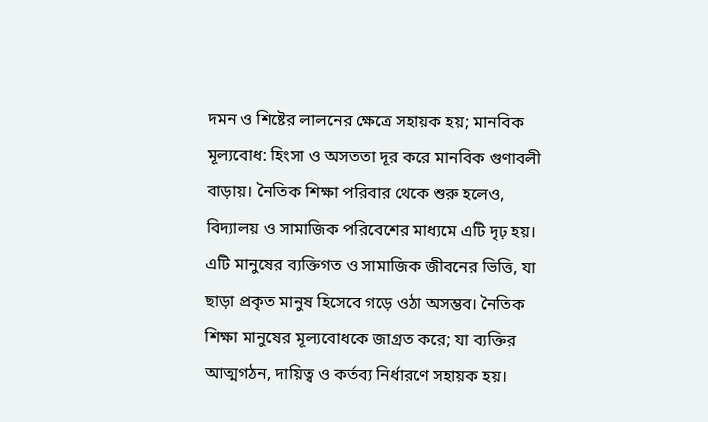দমন ও শিষ্টের লালনের ক্ষেত্রে সহায়ক হয়; মানবিক মূল্যবোধ: হিংসা ও অসততা দূর করে মানবিক গুণাবলী বাড়ায়। নৈতিক শিক্ষা পরিবার থেকে শুরু হলেও, বিদ্যালয় ও সামাজিক পরিবেশের মাধ্যমে এটি দৃঢ় হয়। এটি মানুষের ব্যক্তিগত ও সামাজিক জীবনের ভিত্তি, যা ছাড়া প্রকৃত মানুষ হিসেবে গড়ে ওঠা অসম্ভব। নৈতিক শিক্ষা মানুষের মূল্যবোধকে জাগ্রত করে; যা ব্যক্তির আত্মগঠন, দায়িত্ব ও কর্তব্য নির্ধারণে সহায়ক হয়।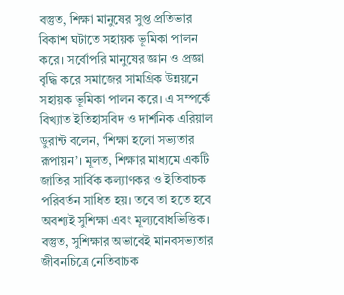বস্তুত, শিক্ষা মানুষের সুপ্ত প্রতিভার বিকাশ ঘটাতে সহায়ক ভূমিকা পালন করে। সর্বোপরি মানুষের জ্ঞান ও প্রজ্ঞা বৃদ্ধি করে সমাজের সামগ্রিক উন্নয়নে সহায়ক ভূমিকা পালন করে। এ সম্পর্কে বিখ্যাত ইতিহাসবিদ ও দার্শনিক এরিয়াল ডুরান্ট বলেন, ‘শিক্ষা হলো সভ্যতার রূপায়ন’। মূলত, শিক্ষার মাধ্যমে একটি জাতির সার্বিক কল্যাণকর ও ইতিবাচক পরিবর্তন সাধিত হয়। তবে তা হতে হবে অবশ্যই সুশিক্ষা এবং মূল্যবোধভিত্তিক। বস্তুত, সুশিক্ষার অভাবেই মানবসভ্যতার জীবনচিত্রে নেতিবাচক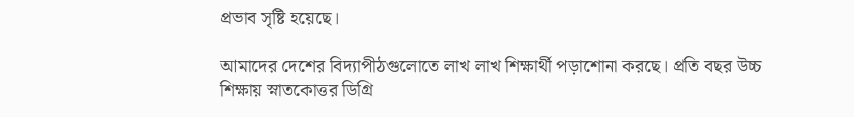প্রভাব সৃষ্টি হয়েছে।

আমাদের দেশের বিদ্যাপীঠগুলোতে লাখ লাখ শিক্ষার্থী পড়াশোনা করছে। প্রতি বছর উচ্চ শিক্ষায় স্নাতকোত্তর ডিগ্রি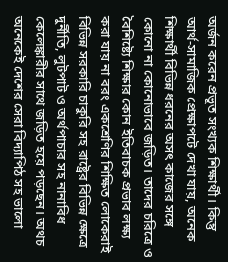অর্জন করেন প্রভূত সংখ্যক শিক্ষার্থী। কিন্তু আর্থ-সামাজিক প্রেক্ষাপটে দেখা যায়, অনেক শিক্ষার্থী বিভিন্ন ধরনের অসৎ কাজের সঙ্গে কোনো না কোনোভাবে জড়িত। তাদের চরিত্রে ও বৈশিষ্ট্যে শিক্ষার কোন ইতিবাচক প্রভাব লক্ষ্য করা যায় না বরং একশ্রেণির শিক্ষিত লোকেরাই বিভিন্ন সরকারি চাকুরি সহ রাষ্ট্রের বিভিন্ন ক্ষেত্রে দুর্নীতি, লুটপাট ও অর্থপাচার সহ নানাবিধ কেলেঙ্কারীর সাথে জড়িত হয়ে পড়ছেন। অথচ অনেকেই দেশের সেরা বিদ্যাপিঠ সহ ভালো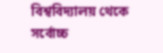বিশ্ববিদ্যালয় থেকে সর্বোচ্চ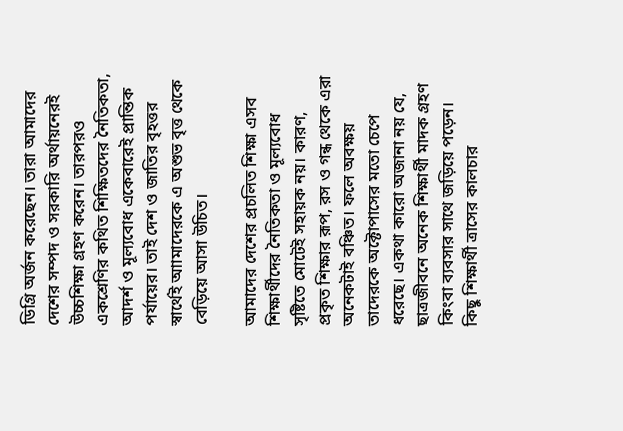ডিগ্রি অর্জন করেছেন। তারা আমাদের দেশের সম্পদ ও সরকারি অর্থায়নেরই উচ্চশিক্ষা গ্রহণ করেন। তারপরও একশ্রেণির কথিত শিক্ষিতদের নৈতিকতা, আদর্শ ও মূল্যবোধ একেবারেই প্রান্তিক পর্যায়ের। তাই দেশ ও জাতির বৃহত্তর স্বার্থেই আামাদেরকে এ অশুভ বৃত্ত থেকে বেড়িয়ে আসা উচিত।

আমাদের দেশের প্রচলিত শিক্ষা এসব শিক্ষার্থীদের নৈতিকতা ও মূল্যবোধ সৃষ্টিতে মোটেই সহায়ক নয়। কারণ, প্রকৃত শিক্ষার রূপ, রস ও গন্ধ থেকে এরা অনেকটাই বঞ্চিত। ফলে অবক্ষয় তাদেরকে অক্টোপাসের মতো চেপে ধরেছে। একথা কারো অজানা নয় যে, ছাত্রজীবনে অনেক শিক্ষার্থী মাদক গ্রহণ কিংবা ব্যবসার সাথে জড়িয়ে পড়েন। কিছু শিক্ষার্থী ত্রাসের কালচার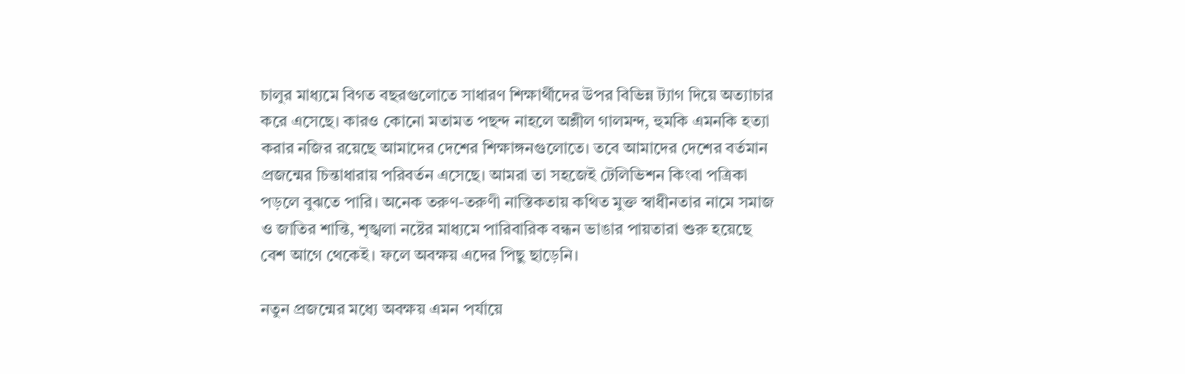চালুর মাধ্যমে বিগত বছরগুলোতে সাধারণ শিক্ষার্থীদের উপর বিভিন্ন ট্যাগ দিয়ে অত্যাচার করে এসেছে। কারও কোনো মতামত পছন্দ নাহলে অশ্লীল গালমন্দ, হুমকি এমনকি হত্যা করার নজির রয়েছে আমাদের দেশের শিক্ষাঙ্গনগুলোতে। তবে আমাদের দেশের বর্তমান প্রজন্মের চিন্তাধারায় পরিবর্তন এসেছে। আমরা তা সহজেই টেলিভিশন কিংবা পত্রিকা পড়লে বুঝতে পারি। অনেক তরুণ-তরুণী নাস্তিকতায় কথিত মুক্ত স্বাধীনতার নামে সমাজ ও জাতির শান্তি, শৃঙ্খলা নষ্টের মাধ্যমে পারিবারিক বন্ধন ভাঙার পায়তারা শুরু হয়েছে বেশ আগে থেকেই। ফলে অবক্ষয় এদের পিছু ছাড়েনি।

নতুন প্রজন্মের মধ্যে অবক্ষয় এমন পর্যায়ে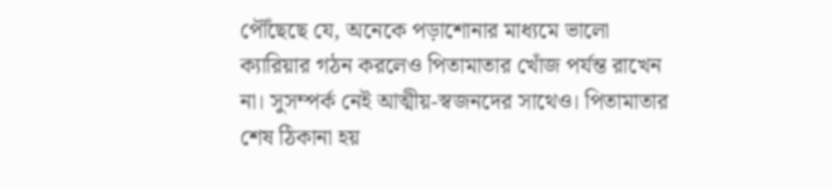পৌঁছেছে যে, অনেকে পড়াশোনার মাধ্যমে ভালো ক্যারিয়ার গঠন করলেও পিতামাতার খোঁজ পর্যন্ত রাখেন না। সুসম্পর্ক নেই আত্মীয়-স্বজনদের সাথেও। পিতামাতার শেষ ঠিকানা হয়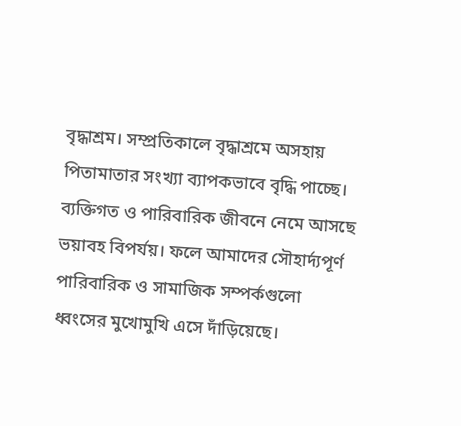বৃদ্ধাশ্রম। সম্প্রতিকালে বৃদ্ধাশ্রমে অসহায় পিতামাতার সংখ্যা ব্যাপকভাবে বৃদ্ধি পাচ্ছে। ব্যক্তিগত ও পারিবারিক জীবনে নেমে আসছে ভয়াবহ বিপর্যয়। ফলে আমাদের সৌহার্দ্যপূর্ণ পারিবারিক ও সামাজিক সম্পর্কগুলো ধ্বংসের মুখোমুখি এসে দাঁড়িয়েছে।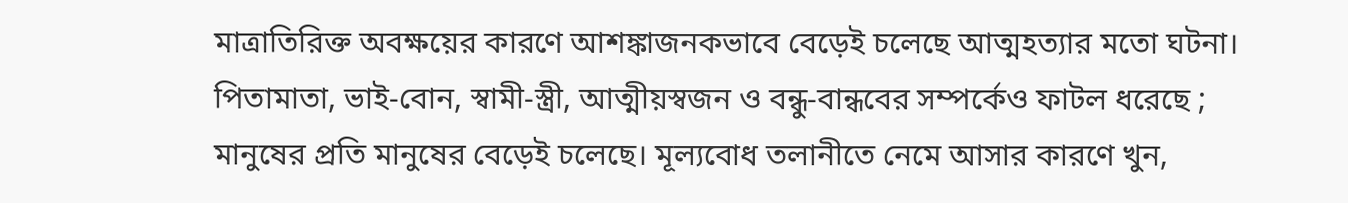মাত্রাতিরিক্ত অবক্ষয়ের কারণে আশঙ্কাজনকভাবে বেড়েই চলেছে আত্মহত্যার মতো ঘটনা। পিতামাতা, ভাই-বোন, স্বামী-স্ত্রী, আত্মীয়স্বজন ও বন্ধু-বান্ধবের সম্পর্কেও ফাটল ধরেছে ; মানুষের প্রতি মানুষের বেড়েই চলেছে। মূল্যবোধ তলানীতে নেমে আসার কারণে খুন,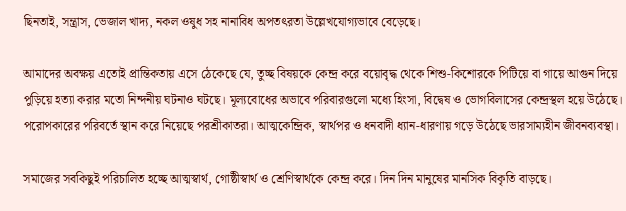ছিনতাই, সন্ত্রাস, ভেজাল খাদ্য, নকল ওষুধ সহ নানাবিধ অপতৎরতা উল্লেখযোগ্যভাবে বেড়েছে।

আমাদের অবক্ষয় এতোই প্রান্তিকতায় এসে ঠেকেছে যে, তুচ্ছ বিষয়কে কেন্দ্র করে বয়োবৃদ্ধ থেকে শিশু-কিশোরকে পিটিয়ে বা গায়ে আগুন দিয়ে পুড়িয়ে হত্যা করার মতো নিন্দনীয় ঘটনাও ঘটছে। মূল্যবোধের অভাবে পরিবারগুলো মধ্যে হিংসা, বিদ্বেষ ও ভোগবিলাসের কেন্দ্রস্থল হয়ে উঠেছে। পরোপকারের পরিবর্তে স্থান করে নিয়েছে পরশ্রীকাতরা। আত্মকেন্দ্রিক, স্বার্থপর ও ধনবাদী ধ্যান-ধারণায় গড়ে উঠেছে ভারসাম্যহীন জীবনব্যবস্থা।

সমাজের সবকিছুই পরিচালিত হচ্ছে আত্মস্বার্থ, গোষ্ঠীস্বার্থ ও শ্রেণিস্বার্থকে কেন্দ্র করে। দিন দিন মানুষের মানসিক বিকৃতি বাড়ছে।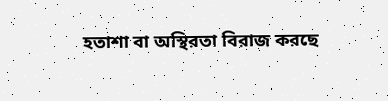হতাশা বা অস্থিরতা বিরাজ করছে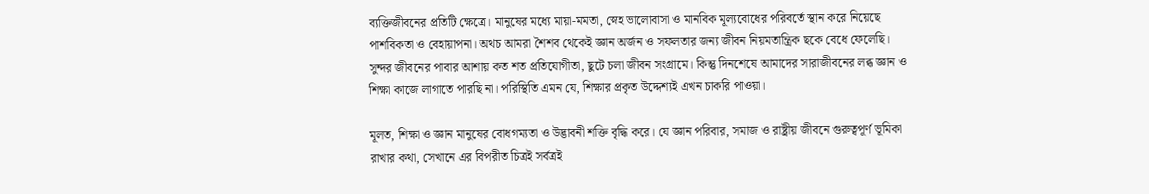ব্যক্তিজীবনের প্রতিটি ক্ষেত্রে। মানুষের মধ্যে মায়া-মমতা, স্নেহ ভালোবাসা ও মানবিক মূল্যবোধের পরিবর্তে স্থান করে নিয়েছে পাশবিকতা ও বেহায়াপনা। অথচ আমরা শৈশব থেকেই জ্ঞান অর্জন ও সফলতার জন্য জীবন নিয়মতান্ত্রিক ছকে বেধে ফেলেছি। সুন্দর জীবনের পাবার আশায় কত শত প্রতিযোগীতা, ছুটে চলা জীবন সংগ্রামে। কিন্তু দিনশেষে আমাদের সারাজীবনের লব্ধ জ্ঞান ও শিক্ষা কাজে লাগাতে পারছি না। পরিস্থিতি এমন যে, শিক্ষার প্রকৃত উদ্দেশ্যই এখন চাকরি পাওয়া।

মূলত, শিক্ষা ও জ্ঞান মানুষের বোধগম্যতা ও উদ্ভাবনী শক্তি বৃদ্ধি করে। যে জ্ঞান পরিবার, সমাজ ও রাষ্ট্রীয় জীবনে গুরুত্বপূর্ণ ভূমিকা রাখার কথা, সেখানে এর বিপরীত চিত্রই সর্বত্রই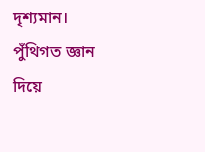দৃশ্যমান। পুঁথিগত জ্ঞান দিয়ে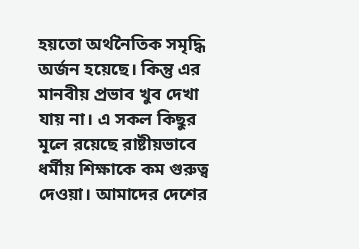হয়তো অর্থনৈতিক সমৃদ্ধি অর্জন হয়েছে। কিন্তু এর মানবীয় প্রভাব খুব দেখা যায় না। এ সকল কিছুর মূলে রয়েছে রাষ্টীয়ভাবে ধর্মীয় শিক্ষাকে কম গুরুত্ব দেওয়া। আমাদের দেশের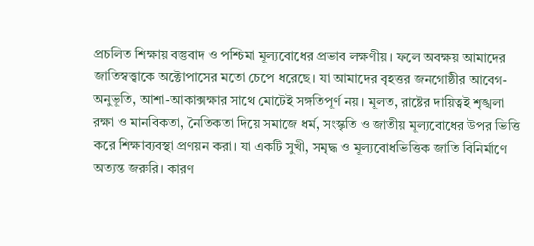প্রচলিত শিক্ষায় বস্তুবাদ ও পশ্চিমা মূল্যবোধের প্রভাব লক্ষণীয়। ফলে অবক্ষয় আমাদের জাতিস্বত্ত্বাকে অক্টোপাসের মতো চেপে ধরেছে। যা আমাদের বৃহত্তর জনগোষ্ঠীর আবেগ-অনুভূতি, আশা-আকাক্সক্ষার সাথে মোটেই সঙ্গতিপূর্ণ নয়। মূলত, রাষ্টের দায়িত্বই শৃঙ্খলা রক্ষা ও মানবিকতা, নৈতিকতা দিয়ে সমাজে ধর্ম, সংস্কৃতি ও জাতীয় মূল্যবোধের উপর ভিত্তি করে শিক্ষাব্যবস্থা প্রণয়ন করা। যা একটি সুখী, সমৃদ্ধ ও মূল্যবোধভিত্তিক জাতি বিনির্মাণে অত্যন্ত জরুরি। কারণ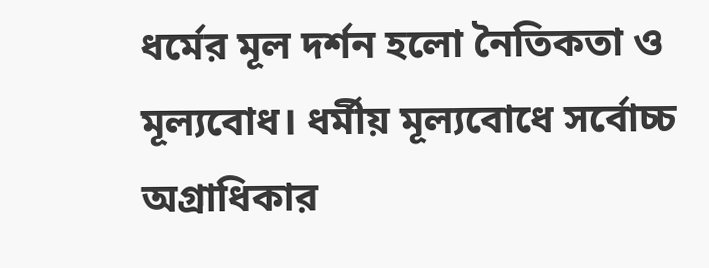ধর্মের মূল দর্শন হলো নৈতিকতা ও মূল্যবোধ। ধর্মীয় মূল্যবোধে সর্বোচ্চ অগ্রাধিকার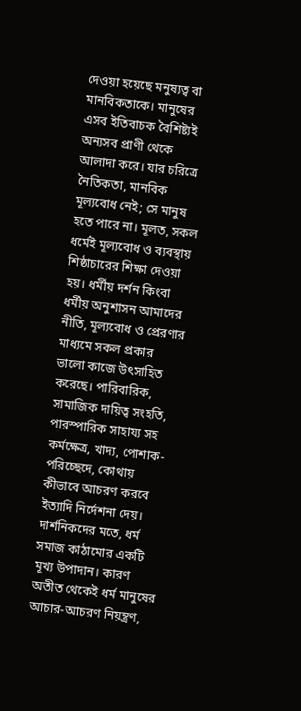দেওয়া হয়েছে মনুষ্যত্ব বা মানবিকতাকে। মানুষের এসব ইতিবাচক বৈশিষ্ট্যই অন্যসব প্রাণী থেকে আলাদা করে। যার চরিত্রে নৈতিকতা, মানবিক মূল্যবোধ নেই; সে মানুষ হতে পারে না। মূলত, সকল ধর্মেই মূল্যবোধ ও ব্যবস্থায় শিষ্ঠাচারের শিক্ষা দেওয়া হয়। ধর্মীয় দর্শন কিংবা ধর্মীয় অনুশাসন আমাদের নীতি, মূল্যবোধ ও প্রেরণার মাধ্যমে সকল প্রকার ভালো কাজে উৎসাহিত করেছে। পারিবারিক, সামাজিক দায়িত্ব সংহতি, পারস্পারিক সাহায্য সহ কর্মক্ষেত্র, খাদ্য, পোশাক-পরিচ্ছেদে, কোথায় কীভাবে আচরণ করবে ইত্যাদি নির্দেশনা দেয়। দার্শনিকদের মতে, ধর্ম সমাজ কাঠামোর একটি মূখ্য উপাদান। কারণ অতীত থেকেই ধর্ম মানুষের আচার-আচরণ নিয়ন্ত্রণ,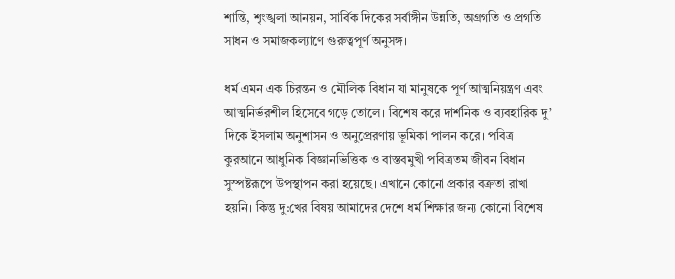শান্তি, শৃংঙ্খলা আনয়ন, সার্বিক দিকের সর্বাঙ্গীন উন্নতি, অগ্রগতি ও প্রগতি সাধন ও সমাজকল্যাণে গুরুত্বপূর্ণ অনুসঙ্গ।

ধর্ম এমন এক চিরন্তন ও মৌলিক বিধান যা মানুষকে পূর্ণ আত্মনিয়ন্ত্রণ এবং আত্মনির্ভরশীল হিসেবে গড়ে তোলে। বিশেষ করে দার্শনিক ও ব্যবহারিক দু’ দিকে ইসলাম অনুশাসন ও অনুপ্রেরণায় ভূমিকা পালন করে। পবিত্র কুরআনে আধুনিক বিজ্ঞানভিত্তিক ও বাস্তবমুখী পবিত্রতম জীবন বিধান সুস্পষ্টরূপে উপস্থাপন করা হয়েছে। এখানে কোনো প্রকার বক্রতা রাখা হয়নি। কিন্তু দু:খের বিষয় আমাদের দেশে ধর্ম শিক্ষার জন্য কোনো বিশেষ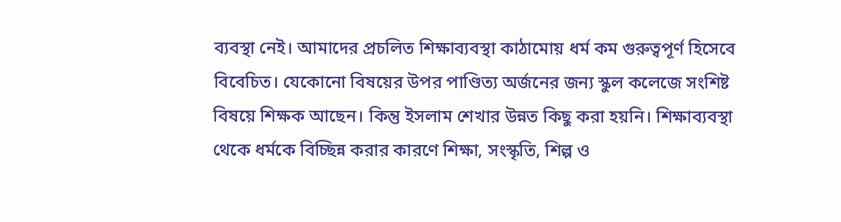ব্যবস্থা নেই। আমাদের প্রচলিত শিক্ষাব্যবস্থা কাঠামোয় ধর্ম কম গুরুত্বপূর্ণ হিসেবে বিবেচিত। যেকোনো বিষয়ের উপর পাণ্ডিত্য অর্জনের জন্য স্কুল কলেজে সংশিষ্ট বিষয়ে শিক্ষক আছেন। কিন্তু ইসলাম শেখার উন্নত কিছু করা হয়নি। শিক্ষাব্যবস্থা থেকে ধর্মকে বিচ্ছিন্ন করার কারণে শিক্ষা, সংস্কৃতি, শিল্প ও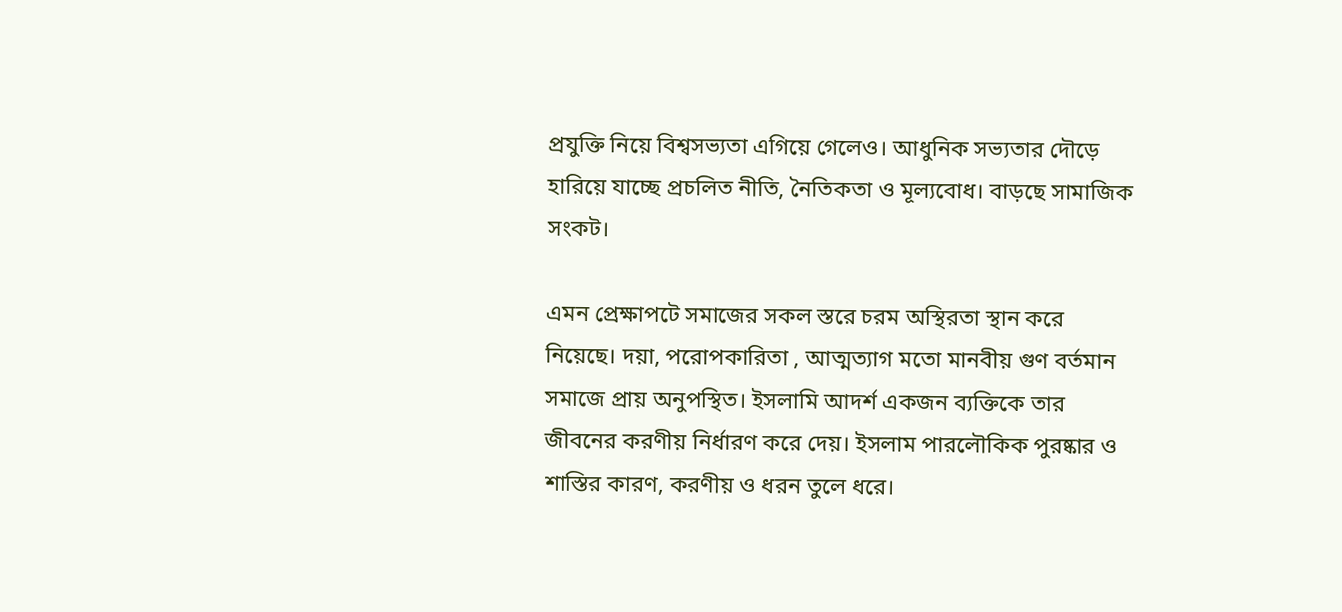প্রযুক্তি নিয়ে বিশ্বসভ্যতা এগিয়ে গেলেও। আধুনিক সভ্যতার দৌড়ে হারিয়ে যাচ্ছে প্রচলিত নীতি, নৈতিকতা ও মূল্যবোধ। বাড়ছে সামাজিক সংকট।

এমন প্রেক্ষাপটে সমাজের সকল স্তরে চরম অস্থিরতা স্থান করে নিয়েছে। দয়া, পরোপকারিতা , আত্মত্যাগ মতো মানবীয় গুণ বর্তমান সমাজে প্রায় অনুপস্থিত। ইসলামি আদর্শ একজন ব্যক্তিকে তার জীবনের করণীয় নির্ধারণ করে দেয়। ইসলাম পারলৌকিক পুরষ্কার ও শাস্তির কারণ, করণীয় ও ধরন তুলে ধরে।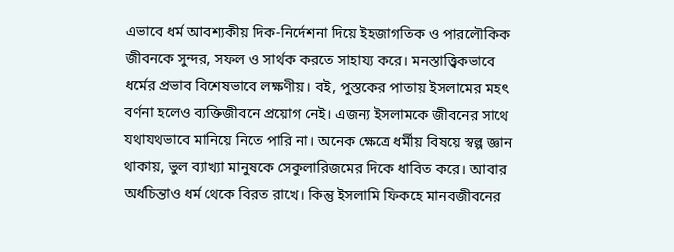এভাবে ধর্ম আবশ্যকীয় দিক-নির্দেশনা দিয়ে ইহজাগতিক ও পারলৌকিক জীবনকে সুন্দর, সফল ও সার্থক করতে সাহায্য করে। মনস্তাত্ত্বিকভাবে ধর্মের প্রভাব বিশেষভাবে লক্ষণীয়। বই, পুস্তকের পাতায় ইসলামের মহৎ বর্ণনা হলেও ব্যক্তিজীবনে প্রয়োগ নেই। এজন্য ইসলামকে জীবনের সাথে যথাযথভাবে মানিয়ে নিতে পারি না। অনেক ক্ষেত্রে ধর্মীয় বিষয়ে স্বল্প জ্ঞান থাকায়, ভুল ব্যাখ্যা মানুষকে সেকুলারিজমের দিকে ধাবিত করে। আবার অর্ধচিন্তাও ধর্ম থেকে বিরত রাখে। কিন্তু ইসলামি ফিকহে মানবজীবনের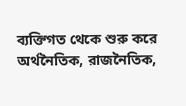ব্যক্তিগত থেকে শুরু করে অর্থনৈতিক, রাজনৈতিক,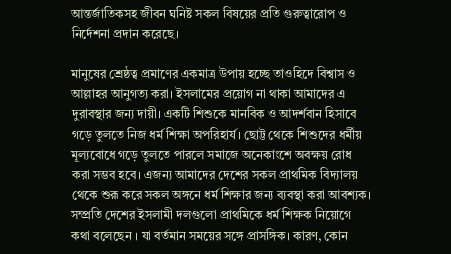আন্তর্জাতিকসহ জীবন ঘনিষ্ট সকল বিষয়ের প্রতি গুরুত্বারোপ ও নির্দেশনা প্রদান করেছে।

মানুষের শ্রেষ্ঠত্ব প্রমাণের একমাত্র উপায় হচ্ছে তাওহিদে বিশ্বাস ও আল্লাহর আনুগত্য করা। ইসলামের প্রয়োগ না থাকা আমাদের এ দুরাবস্থার জন্য দায়ী। একটি শিশুকে মানবিক ও আদর্শবান হিসাবে গড়ে তুলতে নিজ ধর্ম শিক্ষা অপরিহার্য। ছোট্ট থেকে শিশুদের ধর্মীয় মূল্যবোধে গড়ে তুলতে পারলে সমাজে অনেকাংশে অবক্ষয় রোধ করা সম্ভব হবে। এজন্য আমাদের দেশের সকল প্রাথমিক বিদ্যালয় থেকে শুরূ করে সকল অঙ্গনে ধর্ম শিক্ষার জন্য ব্যবস্থা করা আবশ্যক। সম্প্রতি দেশের ইসলামী দলগুলো প্রাথমিকে ধর্ম শিক্ষক নিয়োগে কথা বলেছেন । যা বর্তমান সময়ের সঙ্গে প্রাসঙ্গিক। কারণ, কোন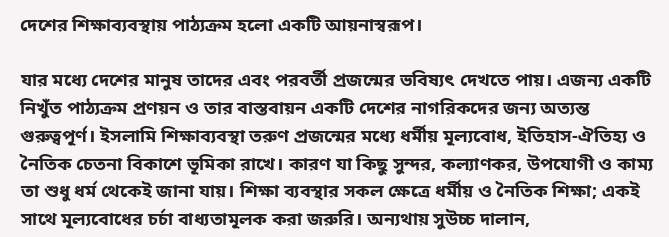দেশের শিক্ষাব্যবস্থায় পাঠ্যক্রম হলো একটি আয়নাস্বরূপ।

যার মধ্যে দেশের মানুষ তাদের এবং পরবর্তী প্রজন্মের ভবিষ্যৎ দেখতে পায়। এজন্য একটি নিখুঁত পাঠ্যক্রম প্রণয়ন ও তার বাস্তবায়ন একটি দেশের নাগরিকদের জন্য অত্যন্ত গুরুত্বপূর্ণ। ইসলামি শিক্ষাব্যবস্থা তরুণ প্রজন্মের মধ্যে ধর্মীয় মূল্যবোধ, ইতিহাস-ঐতিহ্য ও নৈতিক চেতনা বিকাশে ভূমিকা রাখে। কারণ যা কিছু সুন্দর, কল্যাণকর, উপযোগী ও কাম্য তা শুধু ধর্ম থেকেই জানা যায়। শিক্ষা ব্যবস্থার সকল ক্ষেত্রে ধর্মীয় ও নৈতিক শিক্ষা; একই সাথে মূল্যবোধের চর্চা বাধ্যতামূলক করা জরুরি। অন্যথায় সুউচ্চ দালান,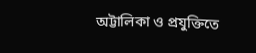অট্টালিকা ও প্রযুক্তিতে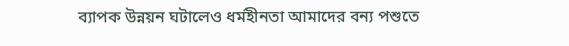ব্যাপক উন্নয়ন ঘটালেও ধর্মহীনতা আমাদের বন্য পশুতে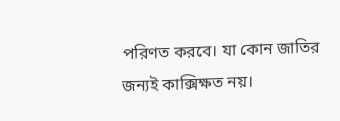পরিণত করবে। যা কোন জাতির জন্যই কাক্সিক্ষত নয়।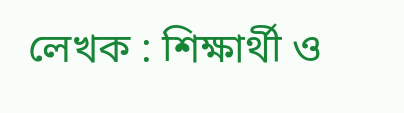লেখক : শিক্ষার্থী ও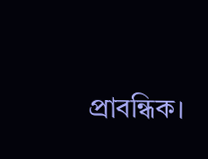প্রাবন্ধিক।